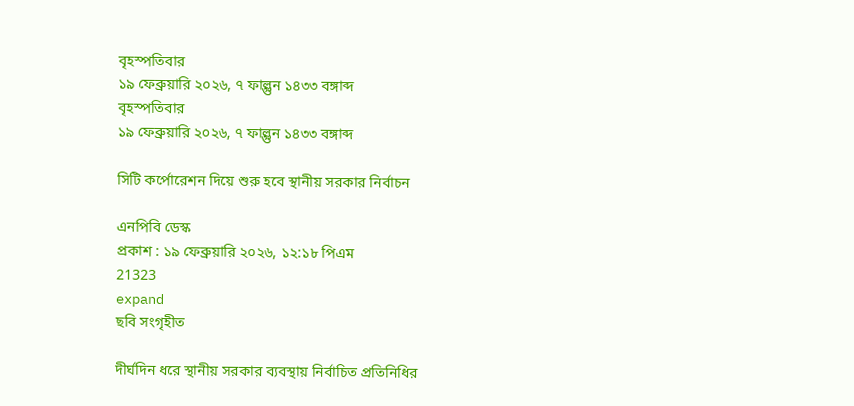বৃহস্পতিবার
১৯ ফেব্রুয়ারি ২০২৬, ৭ ফাল্গুন ১৪৩৩ বঙ্গাব্দ
বৃহস্পতিবার
১৯ ফেব্রুয়ারি ২০২৬, ৭ ফাল্গুন ১৪৩৩ বঙ্গাব্দ

সিটি কর্পোরেশন দিয়ে শুরু হবে স্থানীয় সরকার নির্বাচন

এনপিবি ডেস্ক
প্রকাশ : ১৯ ফেব্রুয়ারি ২০২৬, ১২:১৮ পিএম
21323
expand
ছবি সংগৃহীত

দীর্ঘদিন ধরে স্থানীয় সরকার ব্যবস্থায় নির্বাচিত প্রতিনিধির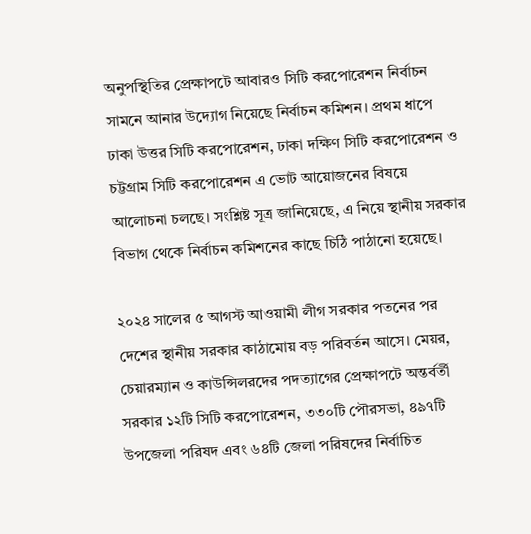অনুপস্থিতির প্রেক্ষাপটে আবারও সিটি করপোরেশন নির্বাচন সামনে আনার উদ্যোগ নিয়েছে নির্বাচন কমিশন। প্রথম ধাপে ঢাকা উত্তর সিটি করপোরেশন, ঢাকা দক্ষিণ সিটি করপোরেশন ও চট্টগ্রাম সিটি করপোরেশন এ ভোট আয়োজনের বিষয়ে আলোচনা চলছে। সংশ্লিষ্ট সূত্র জানিয়েছে, এ নিয়ে স্থানীয় সরকার বিভাগ থেকে নির্বাচন কমিশনের কাছে চিঠি পাঠানো হয়েছে।

২০২৪ সালের ৫ আগস্ট আওয়ামী লীগ সরকার পতনের পর দেশের স্থানীয় সরকার কাঠামোয় বড় পরিবর্তন আসে। মেয়র, চেয়ারম্যান ও কাউন্সিলরদের পদত্যাগের প্রেক্ষাপটে অন্তর্বর্তী সরকার ১২টি সিটি করপোরেশন, ৩৩০টি পৌরসভা, ৪৯৭টি উপজেলা পরিষদ এবং ৬৪টি জেলা পরিষদের নির্বাচিত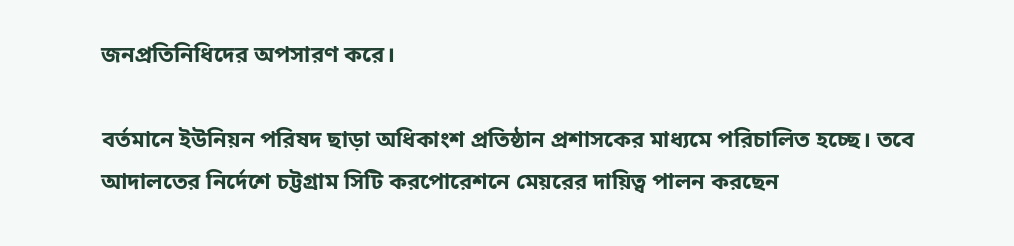জনপ্রতিনিধিদের অপসারণ করে।

বর্তমানে ইউনিয়ন পরিষদ ছাড়া অধিকাংশ প্রতিষ্ঠান প্রশাসকের মাধ্যমে পরিচালিত হচ্ছে। তবে আদালতের নির্দেশে চট্টগ্রাম সিটি করপোরেশনে মেয়রের দায়িত্ব পালন করছেন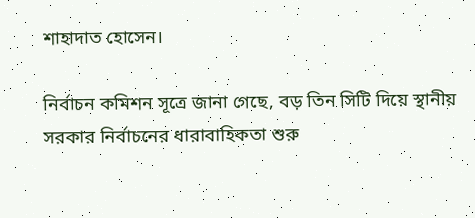শাহাদাত হোসেন।

নির্বাচন কমিশন সূত্রে জানা গেছে, বড় তিন সিটি দিয়ে স্থানীয় সরকার নির্বাচনের ধারাবাহিকতা শুরু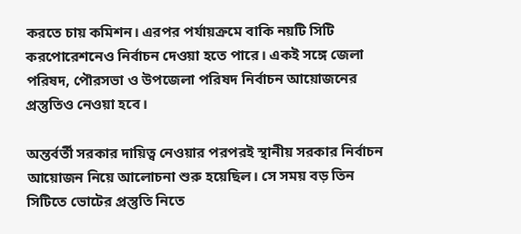করতে চায় কমিশন। এরপর পর্যায়ক্রমে বাকি নয়টি সিটি করপোরেশনেও নির্বাচন দেওয়া হতে পারে। একই সঙ্গে জেলা পরিষদ, পৌরসভা ও উপজেলা পরিষদ নির্বাচন আয়োজনের প্রস্তুতিও নেওয়া হবে।

অন্তর্বর্তী সরকার দায়িত্ব নেওয়ার পরপরই স্থানীয় সরকার নির্বাচন আয়োজন নিয়ে আলোচনা শুরু হয়েছিল। সে সময় বড় তিন সিটিতে ভোটের প্রস্তুতি নিতে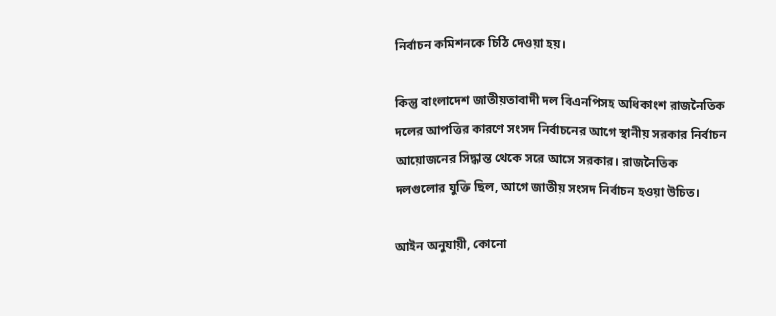নির্বাচন কমিশনকে চিঠি দেওয়া হয়।

কিন্তু বাংলাদেশ জাতীয়তাবাদী দল বিএনপিসহ অধিকাংশ রাজনৈতিক দলের আপত্তির কারণে সংসদ নির্বাচনের আগে স্থানীয় সরকার নির্বাচন আয়োজনের সিদ্ধান্ত থেকে সরে আসে সরকার। রাজনৈতিক দলগুলোর যুক্তি ছিল, আগে জাতীয় সংসদ নির্বাচন হওয়া উচিত।

আইন অনুযায়ী, কোনো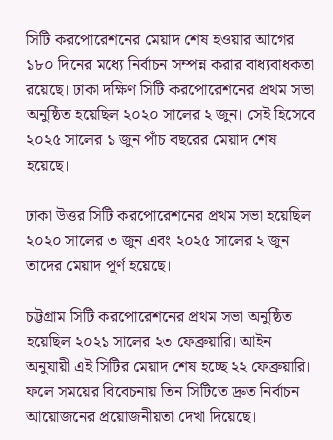সিটি করপোরেশনের মেয়াদ শেষ হওয়ার আগের ১৮০ দিনের মধ্যে নির্বাচন সম্পন্ন করার বাধ্যবাধকতা রয়েছে। ঢাকা দক্ষিণ সিটি করপোরেশনের প্রথম সভা অনুষ্ঠিত হয়েছিল ২০২০ সালের ২ জুন। সেই হিসেবে ২০২৫ সালের ১ জুন পাঁচ বছরের মেয়াদ শেষ হয়েছে।

ঢাকা উত্তর সিটি করপোরেশনের প্রথম সভা হয়েছিল ২০২০ সালের ৩ জুন এবং ২০২৫ সালের ২ জুন তাদের মেয়াদ পূর্ণ হয়েছে।

চট্টগ্রাম সিটি করপোরেশনের প্রথম সভা অনুষ্ঠিত হয়েছিল ২০২১ সালের ২৩ ফেব্রুয়ারি। আইন অনুযায়ী এই সিটির মেয়াদ শেষ হচ্ছে ২২ ফেব্রুয়ারি। ফলে সময়ের বিবেচনায় তিন সিটিতে দ্রুত নির্বাচন আয়োজনের প্রয়োজনীয়তা দেখা দিয়েছে।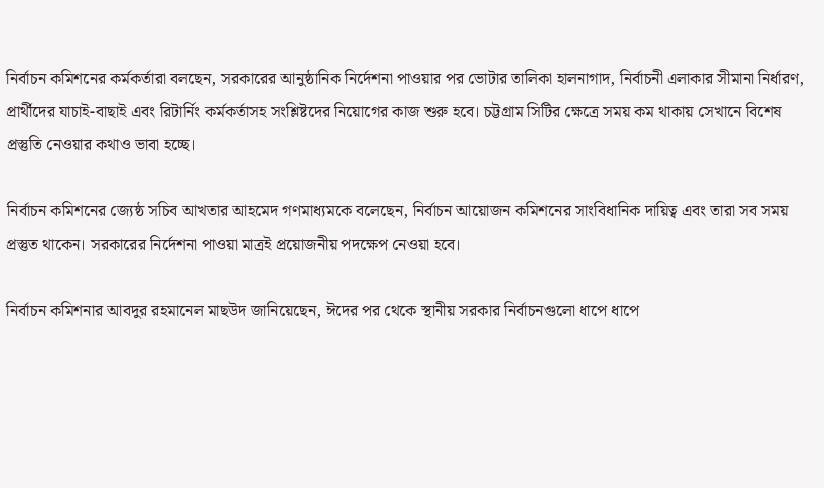নির্বাচন কমিশনের কর্মকর্তারা বলছেন, সরকারের আনুষ্ঠানিক নির্দেশনা পাওয়ার পর ভোটার তালিকা হালনাগাদ, নির্বাচনী এলাকার সীমানা নির্ধারণ, প্রার্থীদের যাচাই-বাছাই এবং রিটার্নিং কর্মকর্তাসহ সংশ্লিষ্টদের নিয়োগের কাজ শুরু হবে। চট্টগ্রাম সিটির ক্ষেত্রে সময় কম থাকায় সেখানে বিশেষ প্রস্তুতি নেওয়ার কথাও ভাবা হচ্ছে।

নির্বাচন কমিশনের জ্যেষ্ঠ সচিব আখতার আহমেদ গণমাধ্যমকে বলেছেন, নির্বাচন আয়োজন কমিশনের সাংবিধানিক দায়িত্ব এবং তারা সব সময় প্রস্তুত থাকেন। সরকারের নির্দেশনা পাওয়া মাত্রই প্রয়োজনীয় পদক্ষেপ নেওয়া হবে।

নির্বাচন কমিশনার আবদুর রহমানেল মাছউদ জানিয়েছেন, ঈদের পর থেকে স্থানীয় সরকার নির্বাচনগুলো ধাপে ধাপে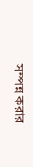সম্পন্ন করার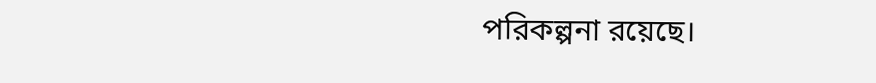পরিকল্পনা রয়েছে।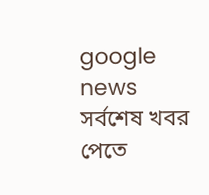google news সর্বশেষ খবর পেতে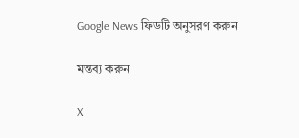Google News ফিডটি অনুসরণ করুন

মন্তব্য করুন

X